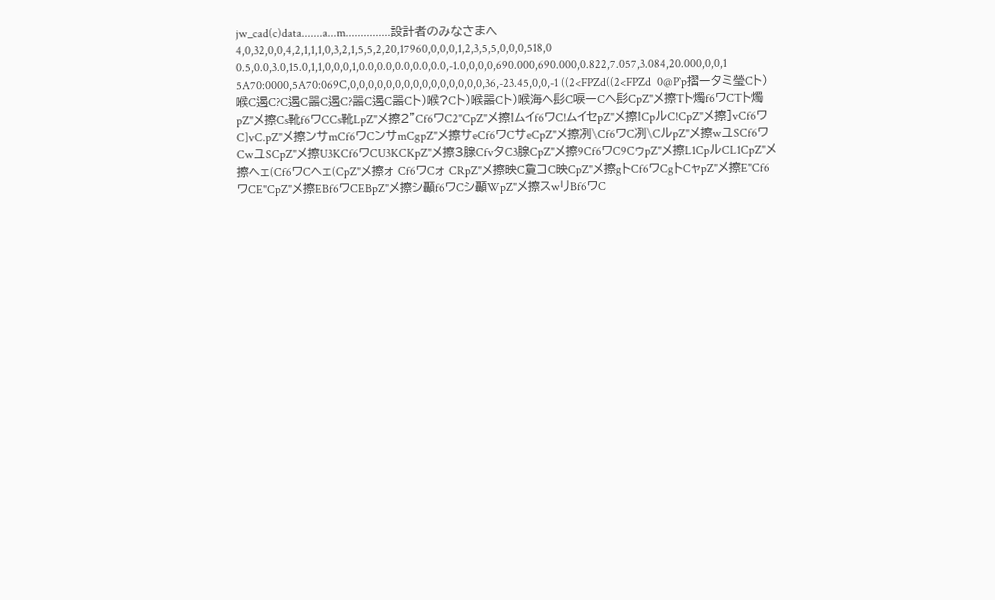jw_cad(c)data.......a...m...............設計者のみなさまへ 4,0,32,0,0,4,2,1,1,1,0,3,2,1,5,5,2,20,17960,0,0,0,1,2,3,5,5,0,0,0,518,0 0.5,0.0,3.0,15.0,1,1,0,0,0,1,0.0,0.0,0.0,0.0,0.0,-1.0,0,0,0,690.000,690.000,0.822,7.057,3.084,20.000,0,0,1 5A70:0000,5A70:069C,0,0,0,0,0,0,0,0,0,0,0,0,0,0,0,36,-23.45,0,0,-1 ((2<FPZd((2<FPZd  0@P`p摺ータミ瑩Cト)喉C遏C?C遏C噐C遏C?噐C遏C噐Cト)喉?Cト)喉噐Cト)喉海ヘ髟C唳ーCヘ髟CpZ"メ擦Tト燭f6ワCTト燭pZ"メ擦Cs靴f6ワCCs靴LpZ"メ擦2"Cf6ワC2"CpZ"メ擦!ムイf6ワC!ムイセpZ"メ擦!CpルC!CpZ"メ擦]vCf6ワC]vC.pZ"メ擦ンサmCf6ワCンサmCgpZ"メ擦サeCf6ワCサeCpZ"メ擦冽\Cf6ワC冽\CルpZ"メ擦wユSCf6ワCwユSCpZ"メ擦U3KCf6ワCU3KCKpZ"メ擦3腺CfvタC3腺CpZ"メ擦9Cf6ワC9CゥpZ"メ擦L1CpルCL1CpZ"メ擦ヘェ(Cf6ワCヘェ(CpZ"メ擦ォ Cf6ワCォ CRpZ"メ擦映C夐コC映CpZ"メ擦gトCf6ワCgトCャpZ"メ擦E"Cf6ワCE"CpZ"メ擦EBf6ワCEBpZ"メ擦シ顳f6ワCシ顳WpZ"メ擦スwリBf6ワC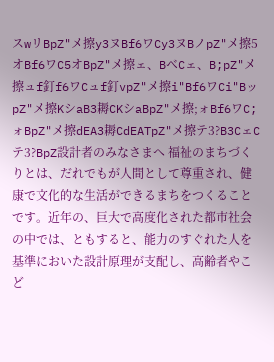スwリBpZ"メ擦y3ヌBf6ワCy3ヌBノpZ"メ擦5オBf6ワC5オBpZ"メ擦ェ、BベCェ、B;pZ"メ擦ュf釘f6ワCュf釘vpZ"メ擦i"Bf6ワCi"BッpZ"メ擦KシaB3耨CKシaBpZ"メ擦;ォBf6ワC;ォBpZ"メ擦dEA3耨CdEATpZ"メ擦テ3?B3CェCテ3?BpZ設計者のみなさまへ 福祉のまちづくりとは、だれでもが人間として尊重され、健康で文化的な生活ができるまちをつくることです。近年の、巨大で高度化された都市社会の中では、ともすると、能力のすぐれた人を基準においた設計原理が支配し、高齢者やこど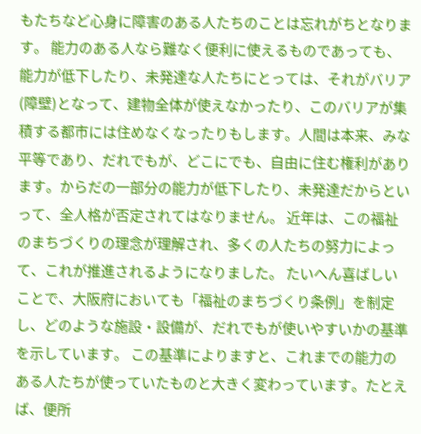もたちなど心身に障害のある人たちのことは忘れがちとなります。 能力のある人なら難なく便利に使えるものであっても、能力が低下したり、未発達な人たちにとっては、それがバリア(障壁)となって、建物全体が使えなかったり、このバリアが集積する都市には住めなくなったりもします。人間は本来、みな平等であり、だれでもが、どこにでも、自由に住む権利があります。からだの一部分の能力が低下したり、未発達だからといって、全人格が否定されてはなりません。 近年は、この福祉のまちづくりの理念が理解され、多くの人たちの努力によって、これが推進されるようになりました。 たいへん喜ばしいことで、大阪府においても「福祉のまちづくり条例」を制定し、どのような施設・設備が、だれでもが使いやすいかの基準を示しています。 この基準によりますと、これまでの能力のある人たちが使っていたものと大きく変わっています。たとえば、便所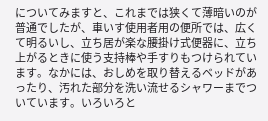についてみますと、これまでは狭くて薄暗いのが普通でしたが、車いす使用者用の便所では、広くて明るいし、立ち居が楽な腰掛け式便器に、立ち上がるときに使う支持棒や手すりもつけられています。なかには、おしめを取り替えるベッドがあったり、汚れた部分を洗い流せるシャワーまでついています。いろいろと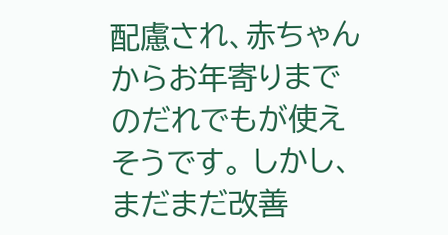配慮され、赤ちゃんからお年寄りまでのだれでもが使えそうです。 しかし、まだまだ改善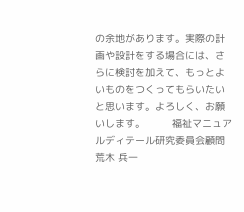の余地があります。実際の計画や設計をする場合には、さらに検討を加えて、もっとよいものをつくってもらいたいと思います。よろしく、お願いします。         福祉マニュアルディテール研究委員会顧問                   荒木 兵一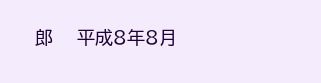郎    平成8年8月